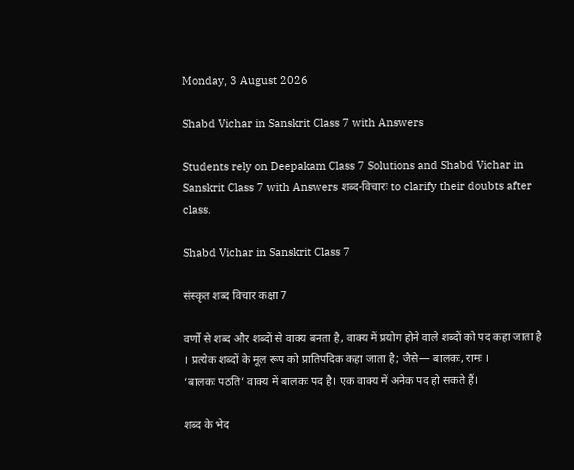Monday, 3 August 2026

Shabd Vichar in Sanskrit Class 7 with Answers

Students rely on Deepakam Class 7 Solutions and Shabd Vichar in Sanskrit Class 7 with Answers शब्द-विचारः to clarify their doubts after class.

Shabd Vichar in Sanskrit Class 7

संस्कृत शब्द विचार कक्षा 7

वर्णों से शब्द और शब्दों से वाक्य बनता है, वाक्य में प्रयोग होने वाले शब्दों को पद कहा जाता है । प्रत्येक शब्दों के मूल रूप को प्रातिपदिक कहा जाता है; जैसे— बालकः, रामः ।
‘बालकः पठति’ वाक्य में बालकः पद है। एक वाक्य में अनेक पद हो सकते हैं।

शब्द के भेद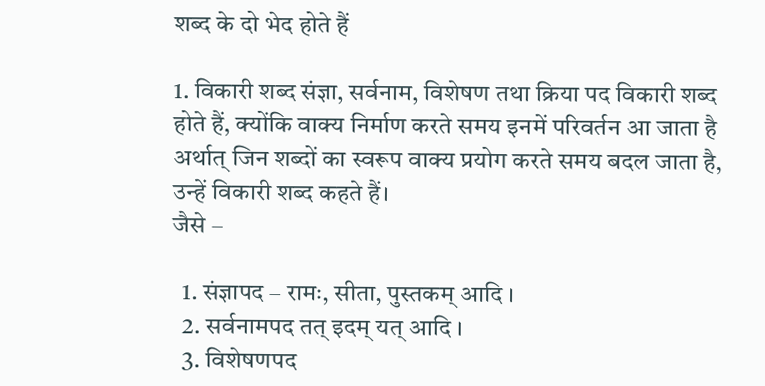शब्द के दो भेद होते हैं

1. विकारी शब्द संज्ञा, सर्वनाम, विशेषण तथा क्रिया पद विकारी शब्द होते हैं, क्योंकि वाक्य निर्माण करते समय इनमें परिवर्तन आ जाता है अर्थात् जिन शब्दों का स्वरूप वाक्य प्रयोग करते समय बदल जाता है, उन्हें विकारी शब्द कहते हैं।
जैसे –

  1. संज्ञापद – रामः, सीता, पुस्तकम् आदि ।
  2. सर्वनामपद तत् इदम् यत् आदि ।
  3. विशेषणपद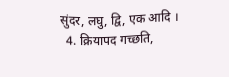सुंदर, लघु, द्वि, एक आदि ।
  4. क्रियापद गच्छति,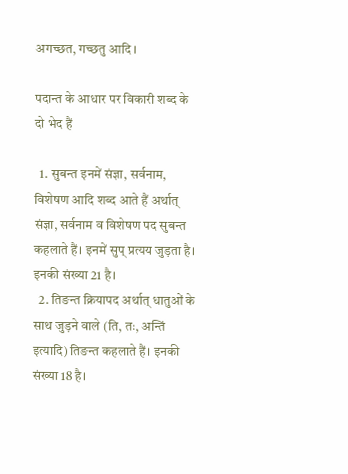अगच्छत, गच्छतु आदि ।

पदान्त के आधार पर विकारी शब्द के दो भेद हैं

  1. सुबन्त इनमें संज्ञा, सर्वनाम, विशेषण आदि शब्द आते हैं अर्थात् संज्ञा, सर्वनाम व विशेषण पद सुबन्त कहलाते हैं। इनमें सुप् प्रत्यय जुड़ता है। इनकी संख्या 21 है।
  2. तिङन्त क्रियापद अर्थात् धातुओं के साथ जुड़ने वाले (ति, तः, अन्तिं इत्यादि) तिङन्त कहलाते हैं। इनकी संख्या 18 है।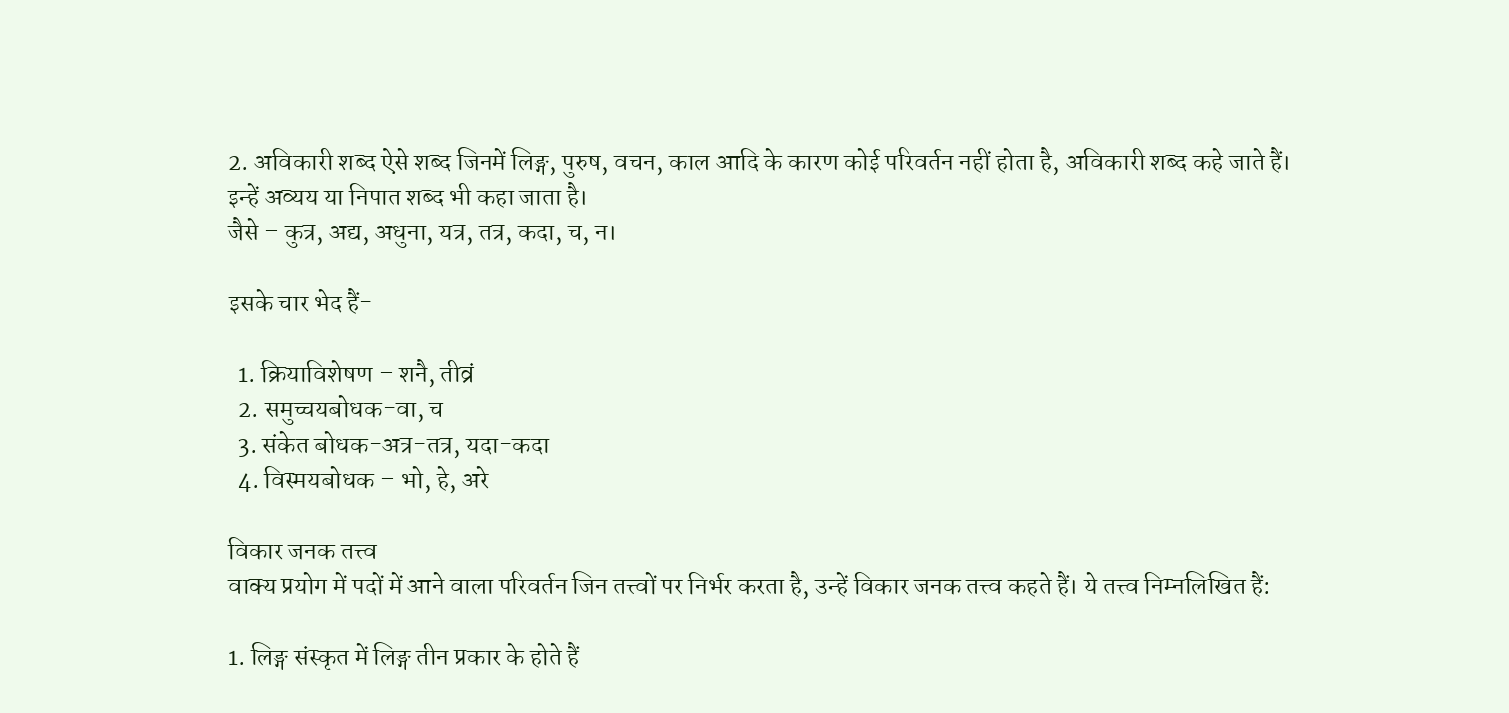2. अविकारी शब्द ऐसे शब्द जिनमें लिङ्ग, पुरुष, वचन, काल आदि के कारण कोई परिवर्तन नहीं होता है, अविकारी शब्द कहे जाते हैं। इन्हें अव्यय या निपात शब्द भी कहा जाता है।
जैसे – कुत्र, अद्य, अधुना, यत्र, तत्र, कदा, च, न।

इसके चार भेद हैं-

  1. क्रियाविशेषण – शनै, तीव्रं
  2. समुच्चयबोधक-वा, च
  3. संकेत बोधक-अत्र-तत्र, यदा-कदा
  4. विस्मयबोधक – भो, हे, अरे

विकार जनक तत्त्व
वाक्य प्रयोग में पदों में आने वाला परिवर्तन जिन तत्त्वों पर निर्भर करता है, उन्हें विकार जनक तत्त्व कहते हैं। ये तत्त्व निम्नलिखित हैं:

1. लिङ्ग संस्कृत में लिङ्ग तीन प्रकार के होते हैं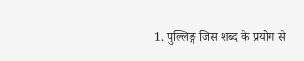1. पुल्लिङ्ग जिस शब्द के प्रयोग से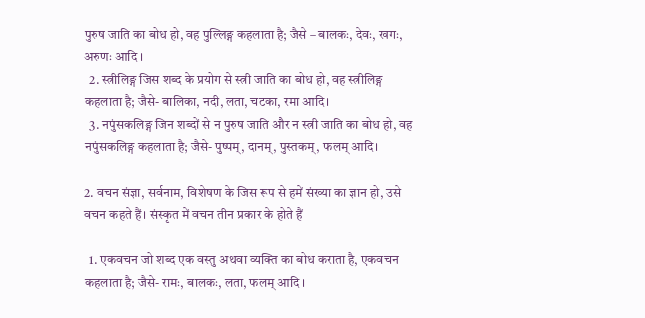पुरुष जाति का बोध हो, वह पुल्लिङ्ग कहलाता है; जैसे – बालकः, देवः, खगः, अरुणः आदि ।
  2. स्त्रीलिङ्ग जिस शब्द के प्रयोग से स्त्री जाति का बोध हो, वह स्त्रीलिङ्ग कहलाता है; जैसे- बालिका, नदी, लता, चटका, रमा आदि।
  3. नपुंसकलिङ्ग जिन शब्दों से न पुरुष जाति और न स्त्री जाति का बोध हो, वह नपुंसकलिङ्ग कहलाता है; जैसे- पुष्पम्, दानम्, पुस्तकम्, फलम् आदि।

2. वचन संज्ञा, सर्वनाम, विशेषण के जिस रूप से हमें संख्या का ज्ञान हो, उसे वचन कहते हैं। संस्कृत में वचन तीन प्रकार के होते हैं

  1. एकवचन जो शब्द एक वस्तु अथवा व्यक्ति का बोध कराता है, एकवचन कहलाता है; जैसे- रामः, बालकः, लता, फलम् आदि ।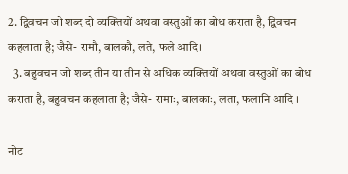2. द्विवचन जो शब्द दो व्यक्तियों अथवा वस्तुओं का बोध कराता है, द्विवचन कहलाता है; जैसे- रामौ, बालकौ, लते, फले आदि।
  3. बहुवचन जो शब्द तीन या तीन से अधिक व्यक्तियों अथवा वस्तुओं का बोध कराता है, बहुवचन कहलाता है; जैसे- रामाः, बालकाः, लता, फलानि आदि ।

नोट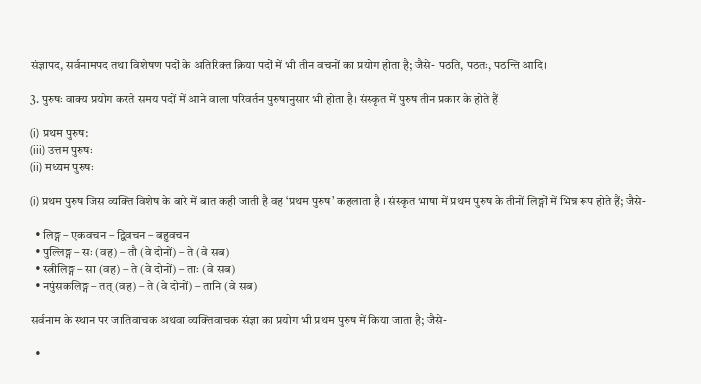संज्ञापद, सर्वनामपद तथा विशेषण पदों के अतिरिक्त क्रिया पदों में भी तीन वचनों का प्रयोग होता है; जैसे- पठति, पठतः, पठन्ति आदि।

3. पुरुषः वाक्य प्रयोग करते समय पदों में आने वाला परिवर्तन पुरुषानुसार भी होता है। संस्कृत में पुरुष तीन प्रकार के होते हैं

(i) प्रथम पुरुष:
(iii) उत्तम पुरुषः
(ii) मध्यम पुरुषः

(i) प्रथम पुरुष जिस व्यक्ति विशेष के बारे में बात कही जाती है वह ‘प्रथम पुरुष’ कहलाता है । संस्कृत भाषा में प्रथम पुरुष के तीनों लिङ्गों में भिन्न रूप होते हैं; जैसे-

  • लिङ्ग – एकवचन – द्विवचन – बहुवचन
  • पुल्लिङ्ग – सः (वह) – तौ (वे दोनों) – ते (वे सब)
  • स्त्रीलिङ्ग – सा (वह) – ते (वे दोनों) – ताः (वे सब)
  • नपुंसकलिङ्ग – तत् (वह) – ते (वे दोनों) – तानि (वे सब)

सर्वनाम के स्थान पर जातिवाचक अथवा व्यक्तिवाचक संज्ञा का प्रयोग भी प्रथम पुरुष में किया जाता है; जैसे-

  •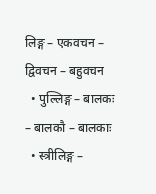लिङ्ग – एकवचन – द्विवचन – बहुवचन
  • पुल्लिङ्ग – बालकः – बालकौ – बालकाः
  • स्त्रीलिङ्ग –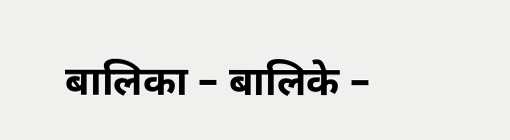बालिका – बालिके –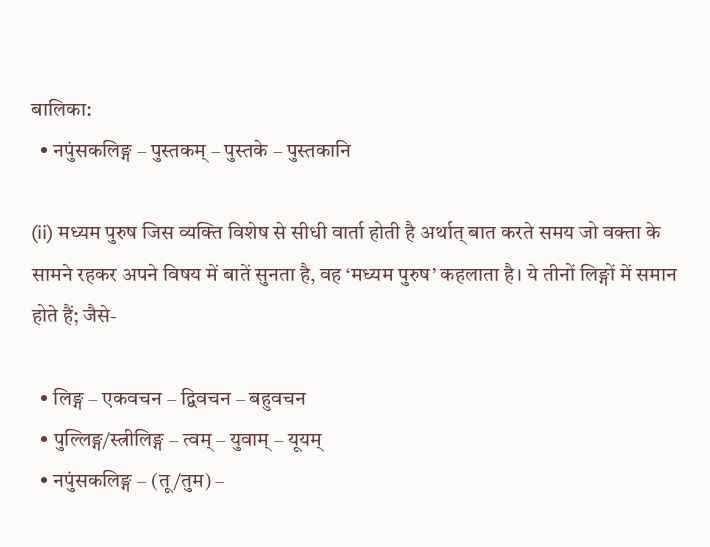बालिका:
  • नपुंसकलिङ्ग – पुस्तकम् – पुस्तके – पुस्तकानि

(ii) मध्यम पुरुष जिस व्यक्ति विशेष से सीधी वार्ता होती है अर्थात् बात करते समय जो वक्ता के सामने रहकर अपने विषय में बातें सुनता है, वह ‘मध्यम पुरुष’ कहलाता है। ये तीनों लिङ्गों में समान होते हैं; जैसे-

  • लिङ्ग – एकवचन – द्विवचन – बहुवचन
  • पुल्लिङ्ग/स्त्रीलिङ्ग – त्वम् – युवाम् – यूयम्
  • नपुंसकलिङ्ग – (तू/तुम) –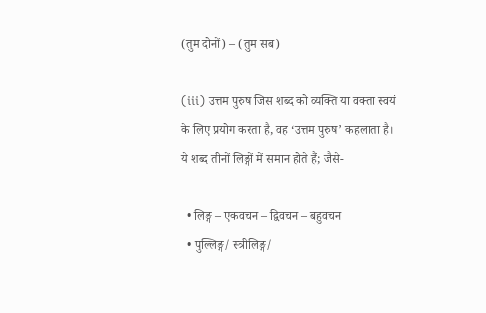(तुम दोनों) – (तुम सब)

(iii) उत्तम पुरुष जिस शब्द को व्यक्ति या वक्ता स्वयं के लिए प्रयोग करता है, वह ‘उत्तम पुरुष’ कहलाता है। ये शब्द तीनों लिङ्गों में समान होते हैं; जैसे-

  • लिङ्ग – एकवचन – द्विवचन – बहुवचन
  • पुल्लिङ्ग/ स्त्रीलिङ्ग/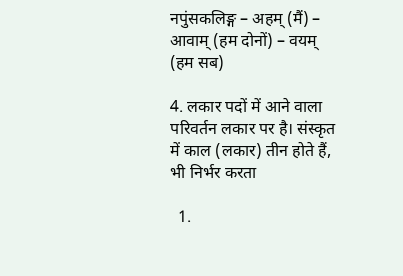नपुंसकलिङ्ग – अहम् (मैं) – आवाम् (हम दोनों) – वयम् (हम सब)

4. लकार पदों में आने वाला परिवर्तन लकार पर है। संस्कृत में काल (लकार) तीन होते हैं, भी निर्भर करता

  1.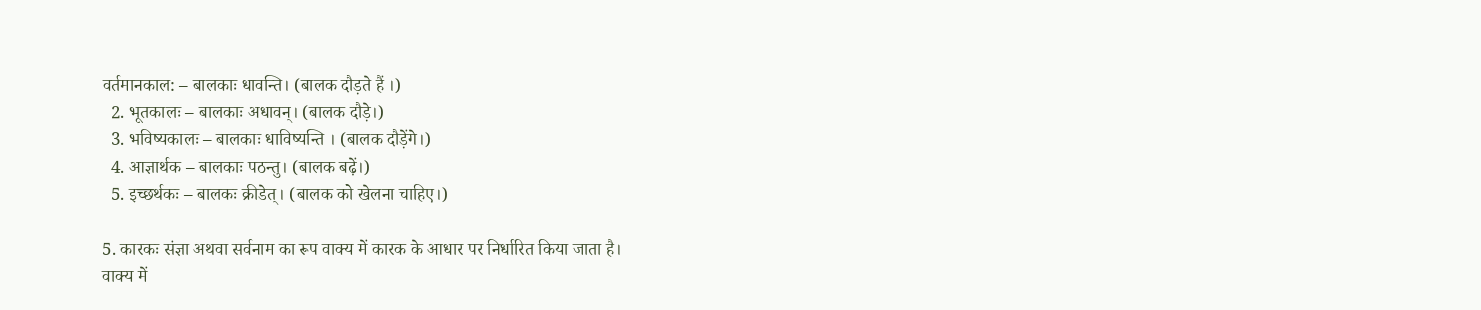वर्तमानकाल: – बालकाः धावन्ति। (बालक दौड़ते हैं ।)
  2. भूतकालः – बालकाः अधावन्। (बालक दौड़े।)
  3. भविष्यकालः – बालकाः धाविष्यन्ति । (बालक दौड़ेंगे।)
  4. आज्ञार्थक – बालकाः पठन्तु। (बालक बढ़ें।)
  5. इच्छर्थकः – बालकः क्रीडेत्। (बालक को खेलना चाहिए।)

5. कारकः संज्ञा अथवा सर्वनाम का रूप वाक्य में कारक के आधार पर निर्धारित किया जाता है।
वाक्य में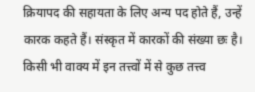क्रियापद की सहायता के लिए अन्य पद होते हैं, उन्हें कारक कहते हैं। संस्कृत में कारकों की संख्या छः है। किसी भी वाक्य में इन तत्त्वों में से कुछ तत्त्व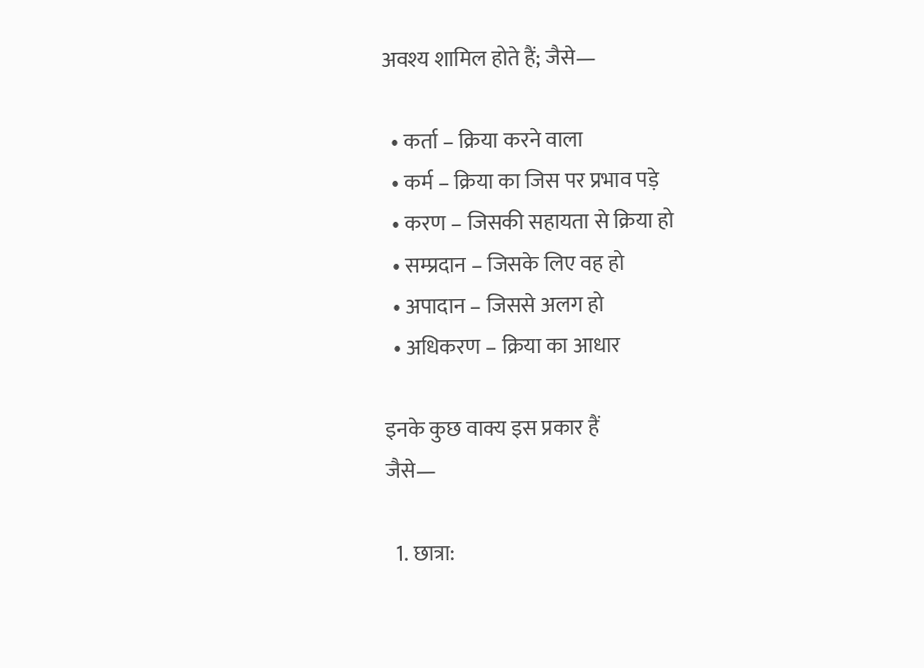अवश्य शामिल होते हैं; जैसे—

  • कर्ता – क्रिया करने वाला
  • कर्म – क्रिया का जिस पर प्रभाव पड़े
  • करण – जिसकी सहायता से क्रिया हो
  • सम्प्रदान – जिसके लिए वह हो
  • अपादान – जिससे अलग हो
  • अधिकरण – क्रिया का आधार

इनके कुछ वाक्य इस प्रकार हैं
जैसे—

  1. छात्रा: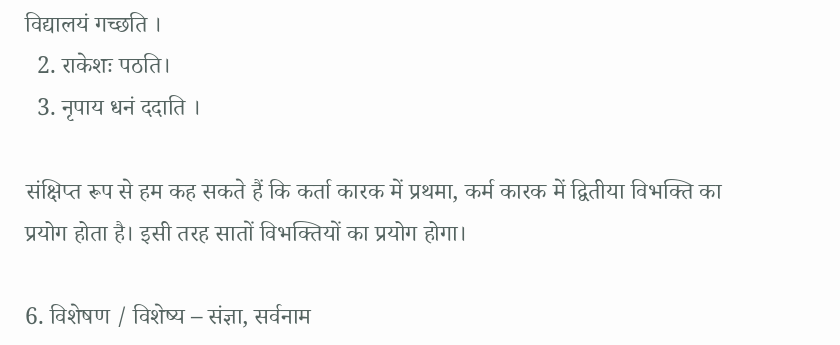विद्यालयं गच्छति ।
  2. राकेशः पठति।
  3. नृपाय धनं ददाति ।

संक्षिप्त रूप से हम कह सकते हैं कि कर्ता कारक में प्रथमा, कर्म कारक में द्वितीया विभक्ति का प्रयोग होता है। इसी तरह सातों विभक्तियों का प्रयोग होगा।

6. विशेषण / विशेष्य – संज्ञा, सर्वनाम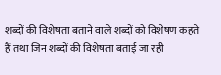शब्दों की विशेषता बताने वाले शब्दों को विशेषण कहते हैं तथा जिन शब्दों की विशेषता बताई जा रही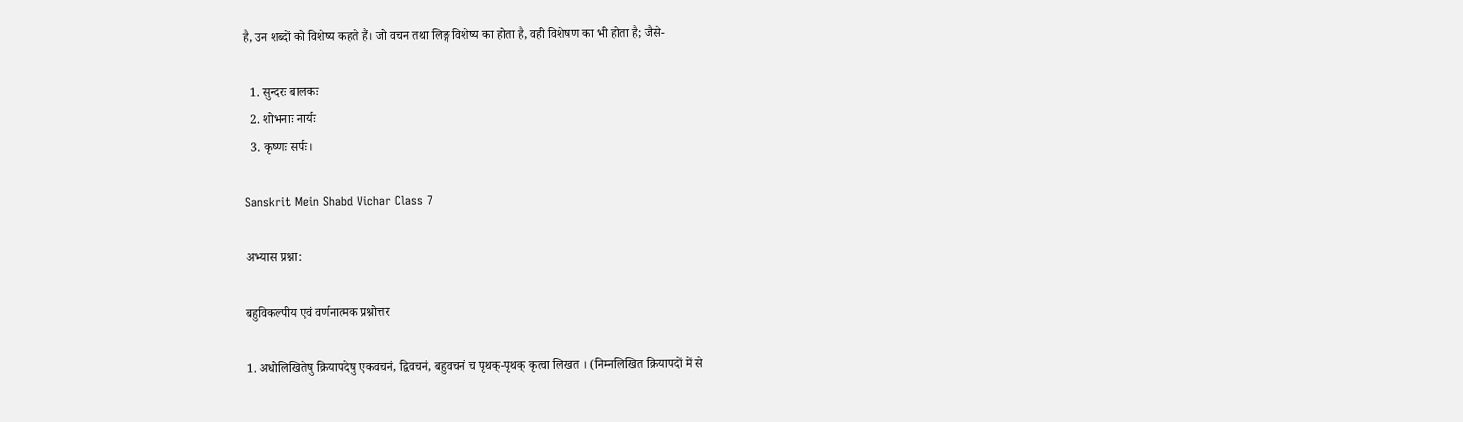है, उन शब्दों को विशेष्य कहते हैं। जो वचन तथा लिङ्ग विशेष्य का होता है, वही विशेषण का भी होता है; जैसे-

  1. सुन्दरः बालकः
  2. शोभनाः नार्यः
  3. कृष्णः सर्पः।

Sanskrit Mein Shabd Vichar Class 7

अभ्यास प्रश्ना:

बहुविकल्पीय एवं वर्णनात्मक प्रश्नोत्तर

1. अधोलिखितेषु क्रियापदेषु एकवचनं, द्विवचनं, बहुवचनं च पृथक्-पृथक् कृत्वा लिखत । (निम्नलिखित क्रियापदों में से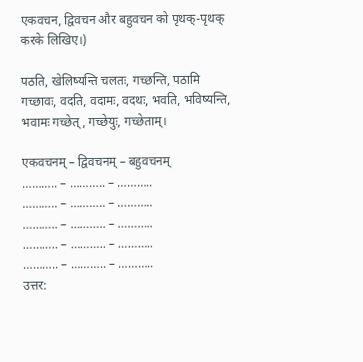एकवचन, द्विवचन और बहुवचन को पृथक्-पृथक् करके लिखिए।)

पठति, खेलिष्यन्ति चलतः, गच्छन्ति, पठामि गच्छावः, वदति, वदामः, वदथः, भवति, भविष्यन्ति, भवामः गच्छेत्, गच्छेयुः, गच्छेताम्।

एकवचनम् – द्विवचनम् – बहुवचनम्
……….. – ……….. – ………..
……….. – ……….. – ………..
……….. – ……….. – ………..
……….. – ……….. – ………..
……….. – ……….. – ………..
उत्तर: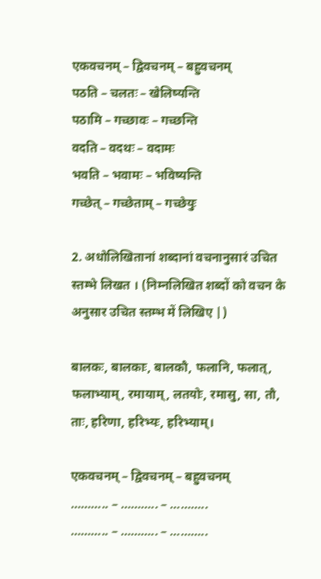एकवचनम् – द्विवचनम् – बहुवचनम्
पठति – चलतः – खेलिष्यन्ति
पठामि – गच्छावः – गच्छन्ति
वदति – वदथः – वदामः
भवति – भवामः – भविष्यन्ति
गच्छेत् – गच्छेताम् – गच्छेयुः

2. अधोलिखितानां शब्दानां वचनानुसारं उचित स्तम्भे लिखत । (निम्नलिखित शब्दों को वचन के अनुसार उचित स्तम्भ में लिखिए |)

बालकः, बालकाः, बालकौ, फलानि, फलात्, फलाभ्याम्, रमायाम्, लतयोः, रमासु, सा, तौ, ताः, हरिणा, हरिभ्यः, हरिभ्याम्।

एकवचनम् – द्विवचनम् – बहुवचनम्
……….. – ……….. – ………..
……….. – ……….. – ………..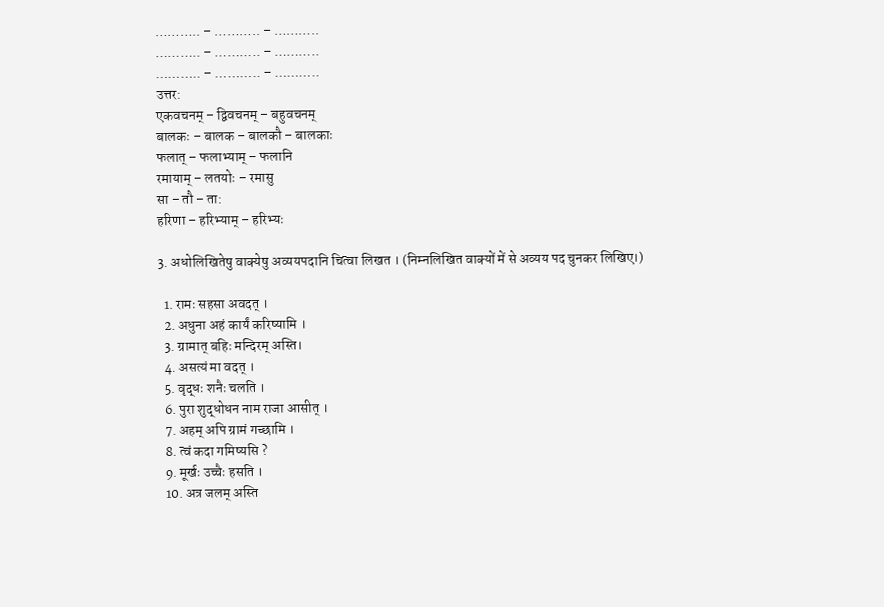……….. – ……….. – ………..
……….. – ……….. – ………..
……….. – ……….. – ………..
उत्तर:
एकवचनम् – द्विवचनम् – बहुवचनम्
बालकः – बालक – बालकौ – बालकाः
फलात् – फलाभ्याम् – फलानि
रमायाम् – लतयोः – रमासु
सा – तौ – ता:
हरिणा – हरिभ्याम् – हरिभ्यः

3. अधोलिखितेषु वाक्येषु अव्ययपदानि चित्वा लिखत । (निम्नलिखित वाक्यों में से अव्यय पद चुनकर लिखिए।)

  1. रामः सहसा अवदत् ।
  2. अधुना अहं कार्यं करिष्यामि ।
  3. ग्रामात् बहिः मन्दिरम् अस्ति।
  4. असत्यं मा वदत् ।
  5. वृद्धः शनैः चलति ।
  6. पुरा शुद्धोधन नाम राजा आसीत् ।
  7. अहम् अपि ग्रामं गच्छामि ।
  8. त्वं कदा गमिष्यसि ?
  9. मूर्खः उच्चैः हसति ।
  10. अत्र जलम् अस्ति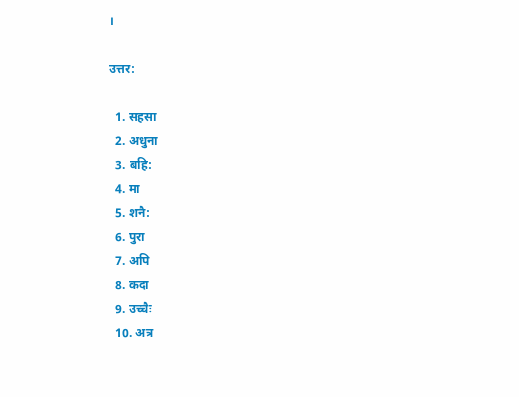।

उत्तर:

  1. सहसा
  2. अधुना
  3. बहि:
  4. मा
  5. शनै:
  6. पुरा
  7. अपि
  8. कदा
  9. उच्चैः
  10. अत्र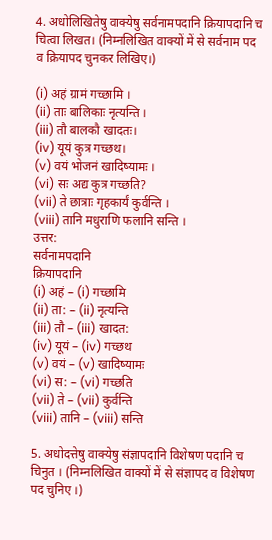4. अधोलिखितेषु वाक्येषु सर्वनामपदानि क्रियापदानि च चित्वा लिखत। (निम्नलिखित वाक्यों में से सर्वनाम पद व क्रियापद चुनकर लिखिए।)

(i) अहं ग्रामं गच्छामि ।
(ii) ताः बालिकाः नृत्यन्ति ।
(iii) तौ बालकौ खादतः।
(iv) यूयं कुत्र गच्छथ।
(v) वयं भोजनं खादिष्यामः ।
(vi) सः अद्य कुत्र गच्छति?
(vii) ते छात्राः गृहकार्यं कुर्वन्ति ।
(viii) तानि मधुराणि फलानि सन्ति ।
उत्तर:
सर्वनामपदानि
क्रियापदानि
(i) अहं – (i) गच्छामि
(ii) ता: – (ii) नृत्यन्ति
(iii) तौ – (iii) खादत:
(iv) यूयं – (iv) गच्छथ
(v) वयं – (v) खादिष्यामः
(vi) स: – (vi) गच्छति
(vii) ते – (vii) कुर्वन्ति
(viii) तानि – (viii) सन्ति

5. अधोदत्तेषु वाक्येषु संज्ञापदानि विशेषण पदानि च चिनुत । (निम्नलिखित वाक्यों में से संज्ञापद व विशेषण पद चुनिए ।)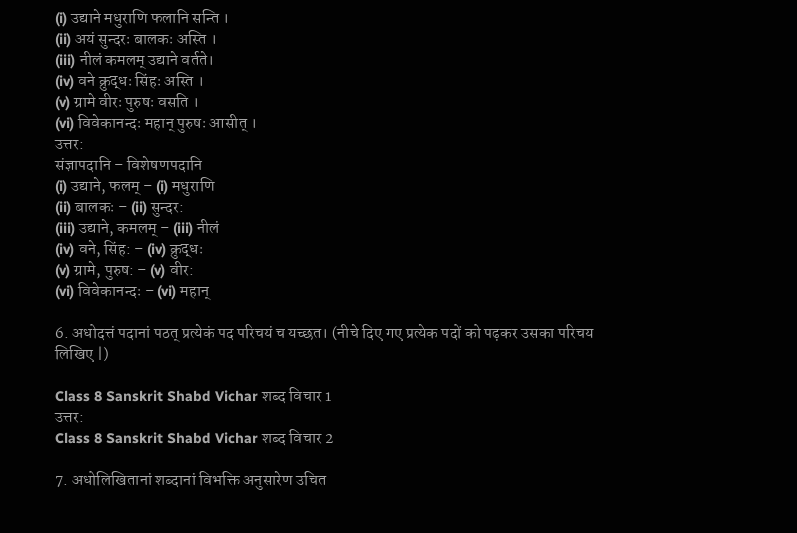(i) उद्याने मधुराणि फलानि सन्ति ।
(ii) अयं सुन्दरः बालकः अस्ति ।
(iii) नीलं कमलम् उद्याने वर्तते।
(iv) वने क्रुद्धः सिंहः अस्ति ।
(v) ग्रामे वीरः पुरुषः वसति ।
(vi) विवेकानन्दः महान् पुरुषः आसीत् ।
उत्तर:
संज्ञापदानि – विशेषणपदानि
(i) उद्याने, फलम् – (i) मधुराणि
(ii) बालकः – (ii) सुन्दर:
(iii) उद्याने, कमलम् – (iii) नीलं
(iv) वने, सिंह: – (iv) क्रुद्धः
(v) ग्रामे, पुरुष: – (v) वीर:
(vi) विवेकानन्दः – (vi) महान्

6. अधोदत्तं पदानां पठत् प्रत्येकं पद परिचयं च यच्छत। (नीचे दिए गए प्रत्येक पदों को पढ़कर उसका परिचय लिखिए |)

Class 8 Sanskrit Shabd Vichar शब्द विचार 1
उत्तर:
Class 8 Sanskrit Shabd Vichar शब्द विचार 2

7. अधोलिखितानां शब्दानां विभक्ति अनुसारेण उचित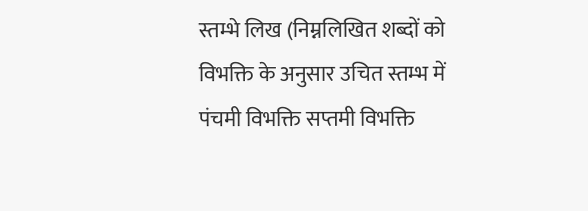स्तम्भे लिख (निम्नलिखित शब्दों को विभक्ति के अनुसार उचित स्तम्भ में पंचमी विभक्ति सप्तमी विभक्ति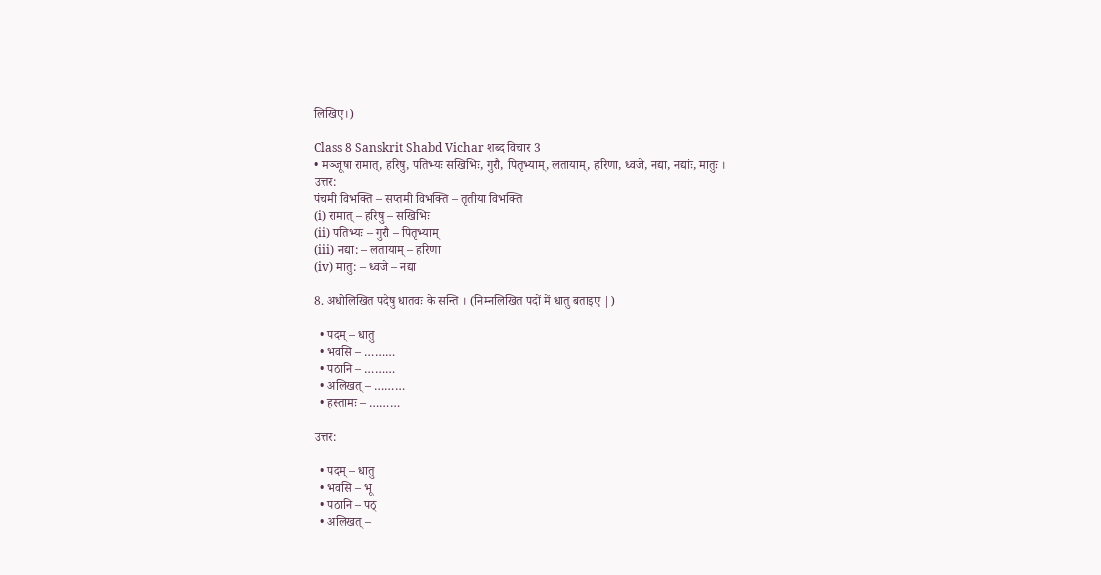लिखिए।)

Class 8 Sanskrit Shabd Vichar शब्द विचार 3
• मञ्जूषा रामात्, हरिषु, पतिभ्यः सखिभिः, गुरौ, पितृभ्याम्, लतायाम्, हरिणा, ध्वजे, नद्या, नद्यांः, मातुः ।
उत्तर:
पंचमी विभक्ति – सप्तमी विभक्ति – तृतीया विभक्ति
(i) रामात् – हरिषु – सखिभिः
(ii) पतिभ्यः – गुरौ – पितृभ्याम्
(iii) नद्या: – लतायाम् – हरिणा
(iv) मातु: – ध्वजे – नद्या

8. अधोलिखित पदेषु धातवः के सन्ति । (निम्नलिखित पदों में धातु बताइए |)

  • पदम् – धातु
  • भवसि – ………
  • पठानि – ………
  • अलिखत् – ………
  • हस्तामः – ………

उत्तर:

  • पदम् – धातु
  • भवसि – भू
  • पठानि – पठ्
  • अलिखत् –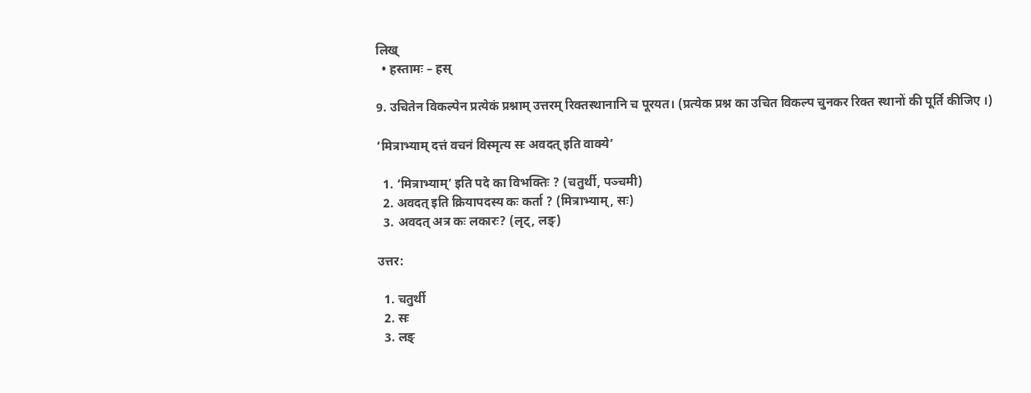लिख्
  • हस्तामः – हस्

9. उचितेन विकल्पेन प्रत्येकं प्रश्नाम् उत्तरम् रिक्तस्थानानि च पूरयत। (प्रत्येक प्रश्न का उचित विकल्प चुनकर रिक्त स्थानों की पूर्ति कीजिए ।)

‘मित्राभ्याम् दत्तं वचनं विस्मृत्य सः अवदत् इति वाक्ये’

  1. ‘मित्राभ्याम्’ इति पदे का विभक्तिः ? (चतुर्थी, पञ्चमी)
  2. अवदत् इति क्रियापदस्य कः कर्ता ? (मित्राभ्याम्, सः)
  3. अवदत् अत्र कः लकारः? (लृट्, लङ्)

उत्तर:

  1. चतुर्थी
  2. सः
  3. लङ्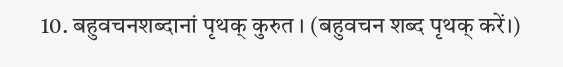10. बहुवचनशब्दानां पृथक् कुरुत । (बहुवचन शब्द पृथक् करें।)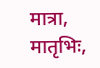मात्रा, मातृभिः,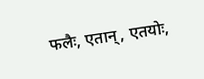फलैः, एतान्, एतयोः,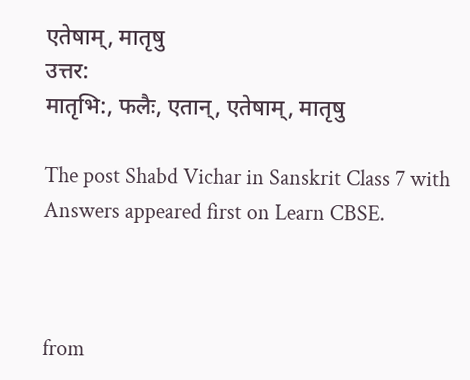एतेषाम्, मातृषु
उत्तर:
मातृभि:, फलैः, एतान्, एतेषाम्, मातृषु

The post Shabd Vichar in Sanskrit Class 7 with Answers appeared first on Learn CBSE.



from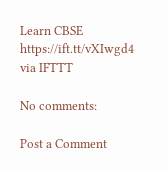Learn CBSE https://ift.tt/vXIwgd4
via IFTTT

No comments:

Post a Comment